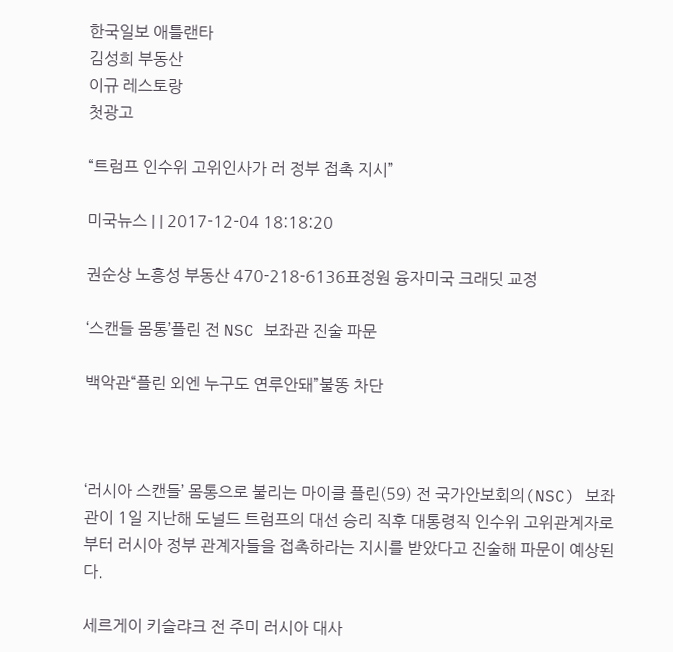한국일보 애틀랜타
김성희 부동산
이규 레스토랑
첫광고

“트럼프 인수위 고위인사가 러 정부 접촉 지시”

미국뉴스 | | 2017-12-04 18:18:20

권순상 노흥성 부동산 470-218-6136표정원 융자미국 크래딧 교정

‘스캔들 몸통’플린 전 NSC 보좌관 진술 파문

백악관“플린 외엔 누구도 연루안돼”불똥 차단



‘러시아 스캔들’ 몸통으로 불리는 마이클 플린(59) 전 국가안보회의(NSC) 보좌관이 1일 지난해 도널드 트럼프의 대선 승리 직후 대통령직 인수위 고위관계자로부터 러시아 정부 관계자들을 접촉하라는 지시를 받았다고 진술해 파문이 예상된다.

세르게이 키슬랴크 전 주미 러시아 대사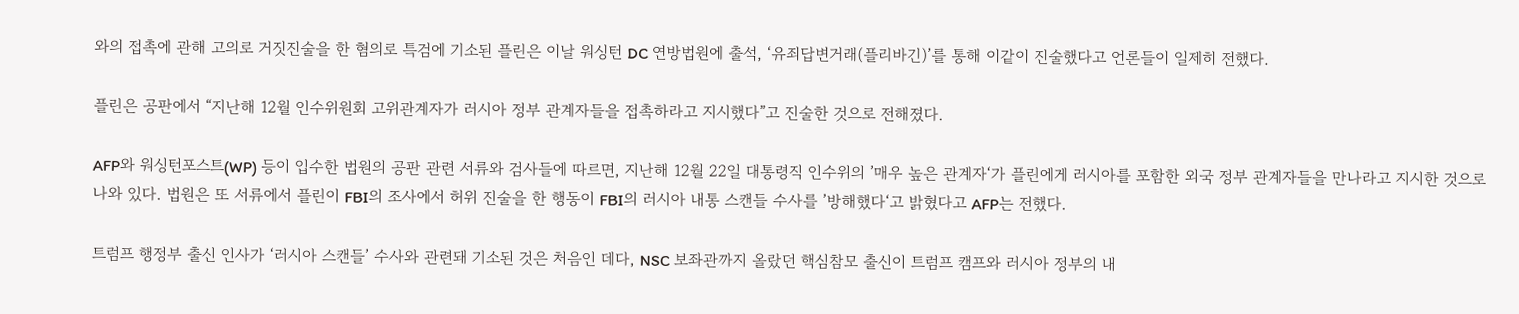와의 접촉에 관해 고의로 거짓진술을 한 혐의로 특검에 기소된 플린은 이날 워싱턴 DC 연방법원에 출석, ‘유죄답변거래(플리바긴)’를 통해 이같이 진술했다고 언론들이 일제히 전했다.

플린은 공판에서 “지난해 12월 인수위원회 고위관계자가 러시아 정부 관계자들을 접촉하라고 지시했다”고 진술한 것으로 전해졌다.

AFP와 워싱턴포스트(WP) 등이 입수한 법원의 공판 관련 서류와 검사들에 따르면, 지난해 12월 22일 대통령직 인수위의 ’매우 높은 관계자‘가 플린에게 러시아를 포함한 외국 정부 관계자들을 만나라고 지시한 것으로 나와 있다. 법원은 또 서류에서 플린이 FBI의 조사에서 허위 진술을 한 행동이 FBI의 러시아 내통 스캔들 수사를 ’방해했다‘고 밝혔다고 AFP는 전했다.

트럼프 행정부 출신 인사가 ‘러시아 스캔들’ 수사와 관련돼 기소된 것은 처음인 데다, NSC 보좌관까지 올랐던 핵심참모 출신이 트럼프 캠프와 러시아 정부의 내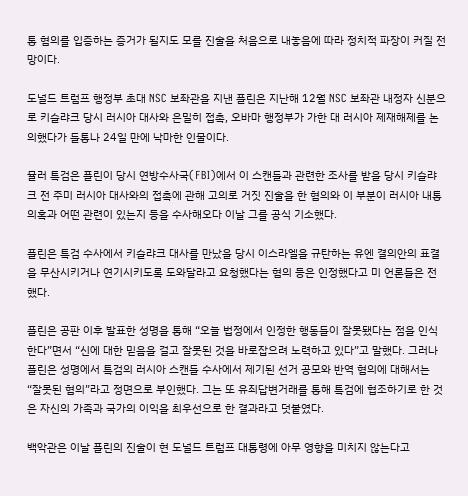통 혐의를 입증하는 증거가 될지도 모를 진술을 처음으로 내놓음에 따라 정치적 파장이 커질 전망이다.

도널드 트럼프 행정부 초대 NSC 보좌관을 지낸 플린은 지난해 12월 NSC 보좌관 내정자 신분으로 키슬랴크 당시 러시아 대사와 은밀히 접촉, 오바마 행정부가 가한 대 러시아 제재해제를 논의했다가 들통나 24일 만에 낙마한 인물이다.

뮬러 특검은 플린이 당시 연방수사국(FBI)에서 이 스캔들과 관련한 조사를 받을 당시 키슬랴크 전 주미 러시아 대사와의 접촉에 관해 고의로 거짓 진술을 한 혐의와 이 부분이 러시아 내통 의혹과 어떤 관련이 있는지 등을 수사해오다 이날 그를 공식 기소했다.

플린은 특검 수사에서 키슬랴크 대사를 만났을 당시 이스라엘을 규탄하는 유엔 결의안의 표결을 무산시키거나 연기시키도록 도와달라고 요청했다는 혐의 등은 인정했다고 미 언론들은 전했다.

플린은 공판 이후 발표한 성명을 통해 “오늘 법정에서 인정한 행동들이 잘못됐다는 점을 인식한다”면서 “신에 대한 믿음을 걸고 잘못된 것을 바로잡으려 노력하고 있다”고 말했다. 그러나 플린은 성명에서 특검의 러시아 스캔들 수사에서 제기된 선거 공모와 반역 혐의에 대해서는 “잘못된 혐의”라고 정면으로 부인했다. 그는 또 유죄답변거래를 통해 특검에 협조하기로 한 것은 자신의 가족과 국가의 이익을 최우선으로 한 결과라고 덧붙였다.

백악관은 이날 플린의 진술이 현 도널드 트럼프 대통령에 아무 영향을 미치지 않는다고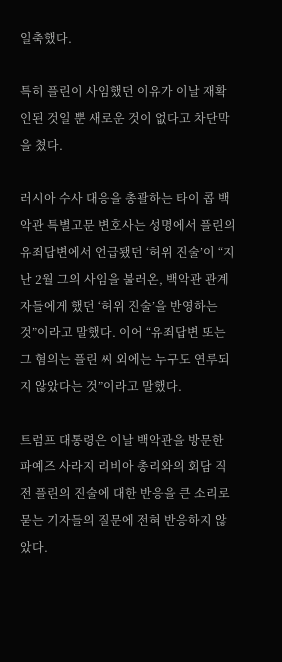일축했다.

특히 플린이 사임했던 이유가 이날 재확인된 것일 뿐 새로운 것이 없다고 차단막을 쳤다.

러시아 수사 대응을 총괄하는 타이 콥 백악관 특별고문 변호사는 성명에서 플린의 유죄답변에서 언급됐던 ‘허위 진술’이 “지난 2월 그의 사임을 불러온, 백악관 관계자들에게 했던 ‘허위 진술’을 반영하는 것”이라고 말했다. 이어 “유죄답변 또는 그 혐의는 플린 씨 외에는 누구도 연루되지 않았다는 것”이라고 말했다.

트럼프 대통령은 이날 백악관을 방문한 파예즈 사라지 리비아 총리와의 회담 직전 플린의 진술에 대한 반응을 큰 소리로 묻는 기자들의 질문에 전혀 반응하지 않았다.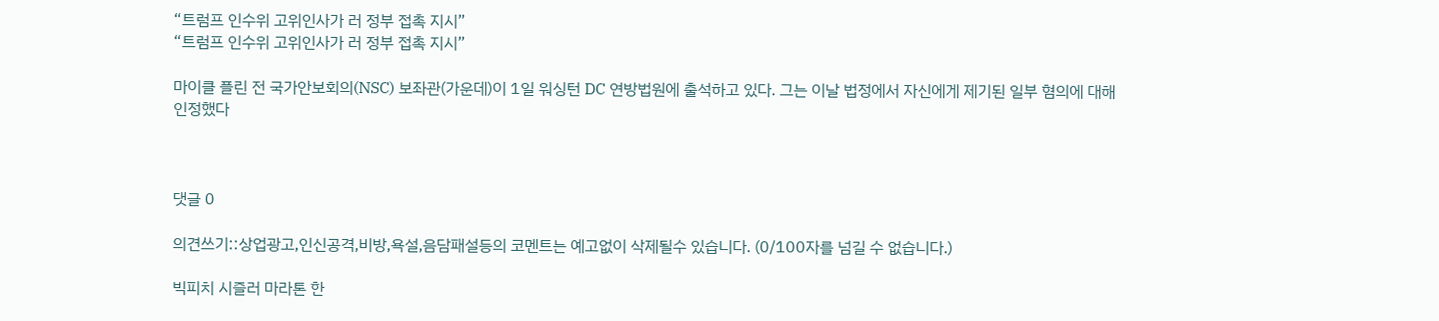“트럼프 인수위 고위인사가 러 정부 접촉 지시”
“트럼프 인수위 고위인사가 러 정부 접촉 지시”

마이클 플린 전 국가안보회의(NSC) 보좌관(가운데)이 1일 워싱턴 DC 연방법원에 출석하고 있다. 그는 이날 법정에서 자신에게 제기된 일부 혐의에 대해 인정했다



댓글 0

의견쓰기::상업광고,인신공격,비방,욕설,음담패설등의 코멘트는 예고없이 삭제될수 있습니다. (0/100자를 넘길 수 없습니다.)

빅피치 시즐러 마라톤 한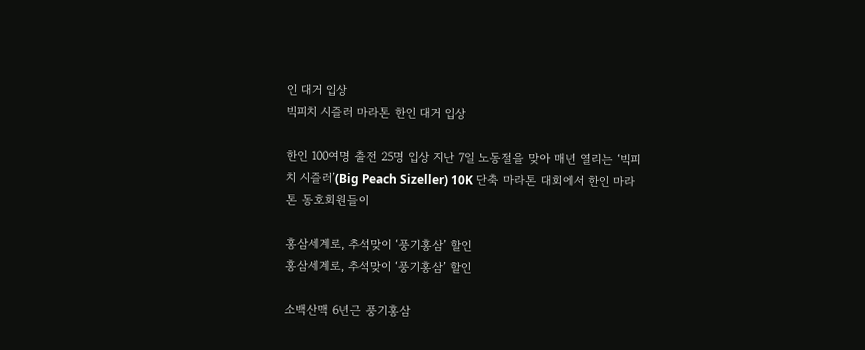인 대거 입상
빅피치 시즐러 마라톤 한인 대거 입상

한인 100여명 출전 25명 입상 지난 7일 노동절을 맞아 매년 열리는 ‘빅피치 시즐러’(Big Peach Sizeller) 10K 단축 마라톤 대회에서 한인 마라톤 동호회원들이

홍삼세계로, 추석맞이 ‘풍기홍삼’ 할인
홍삼세계로, 추석맞이 ‘풍기홍삼’ 할인

소백산맥 6년근 풍기홍삼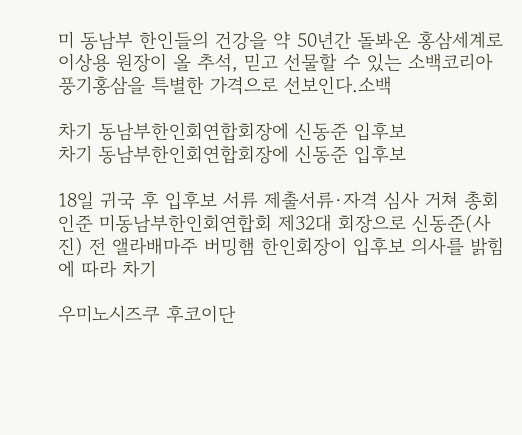미 동남부 한인들의 건강을 약 50년간 돌봐온 홍삼세계로 이상용 원장이 올 추석, 믿고 선물할 수 있는 소백코리아 풍기홍삼을 특별한 가격으로 선보인다.소백

차기 동남부한인회연합회장에 신동준 입후보
차기 동남부한인회연합회장에 신동준 입후보

18일 귀국 후 입후보 서류 제출서류·자격 심사 거쳐 총회 인준 미동남부한인회연합회 제32대 회장으로 신동준(사진) 전 앨라배마주 버밍햄 한인회장이 입후보 의사를 밝힘에 따라 차기

우미노시즈쿠 후코이단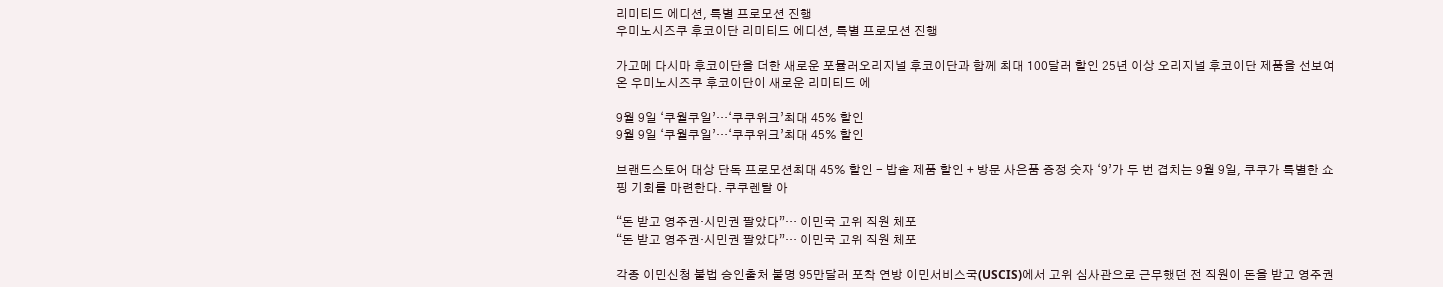리미티드 에디션, 특별 프로모션 진행
우미노시즈쿠 후코이단 리미티드 에디션, 특별 프로모션 진행

가고메 다시마 후코이단을 더한 새로운 포뮬러오리지널 후코이단과 함께 최대 100달러 할인 25년 이상 오리지널 후코이단 제품을 선보여 온 우미노시즈쿠 후코이단이 새로운 리미티드 에

9월 9일 ‘쿠월쿠일’…‘쿠쿠위크’최대 45% 할인
9월 9일 ‘쿠월쿠일’…‘쿠쿠위크’최대 45% 할인

브랜드스토어 대상 단독 프로모션최대 45% 할인 - 밥솥 제품 할인 + 방문 사은품 증정 숫자 ‘9’가 두 번 겹치는 9월 9일, 쿠쿠가 특별한 쇼핑 기회를 마련한다. 쿠쿠렌탈 아

“돈 받고 영주권·시민권 팔았다”… 이민국 고위 직원 체포
“돈 받고 영주권·시민권 팔았다”… 이민국 고위 직원 체포

각종 이민신청 불법 승인출처 불명 95만달러 포착 연방 이민서비스국(USCIS)에서 고위 심사관으로 근무했던 전 직원이 돈을 받고 영주권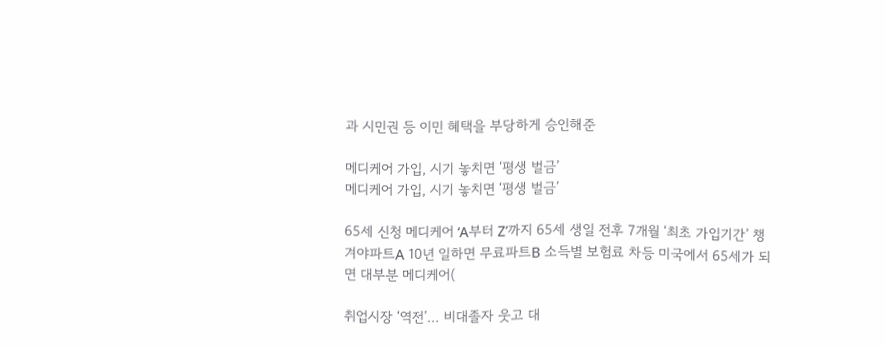과 시민권 등 이민 혜택을 부당하게 승인해준

메디케어 가입, 시기 놓치면 ‘평생 벌금’
메디케어 가입, 시기 놓치면 ‘평생 벌금’

65세 신청 메디케어 ‘A부터 Z’까지 65세 생일 전후 7개월 ‘최초 가입기간’ 챙겨야파트A 10년 일하면 무료파트B 소득별 보험료 차등 미국에서 65세가 되면 대부분 메디케어(

취업시장 ‘역전’… 비대졸자 웃고 대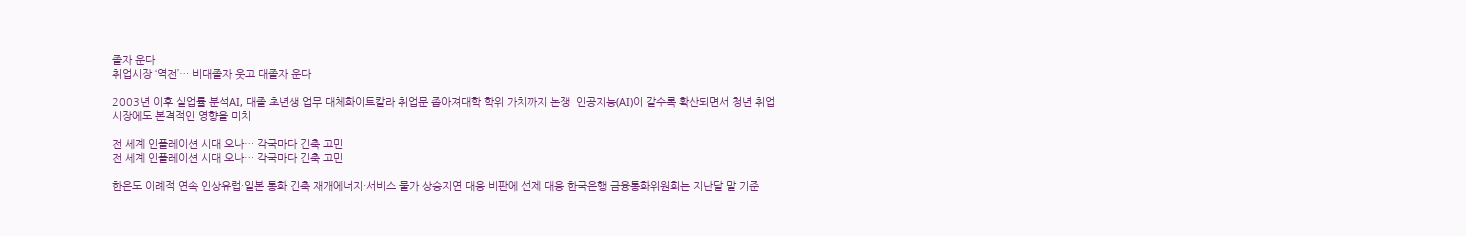졸자 운다
취업시장 ‘역전’… 비대졸자 웃고 대졸자 운다

2003년 이후 실업률 분석AI, 대졸 초년생 업무 대체화이트칼라 취업문 좁아져대학 학위 가치까지 논쟁  인공지능(AI)이 갈수록 확산되면서 청년 취업시장에도 본격적인 영향을 미치

전 세계 인플레이션 시대 오나… 각국마다 긴축 고민
전 세계 인플레이션 시대 오나… 각국마다 긴축 고민

한은도 이례적 연속 인상유럽·일본 통화 긴축 재개에너지·서비스 물가 상승지연 대응 비판에 선제 대응 한국은행 금융통화위원회는 지난달 말 기준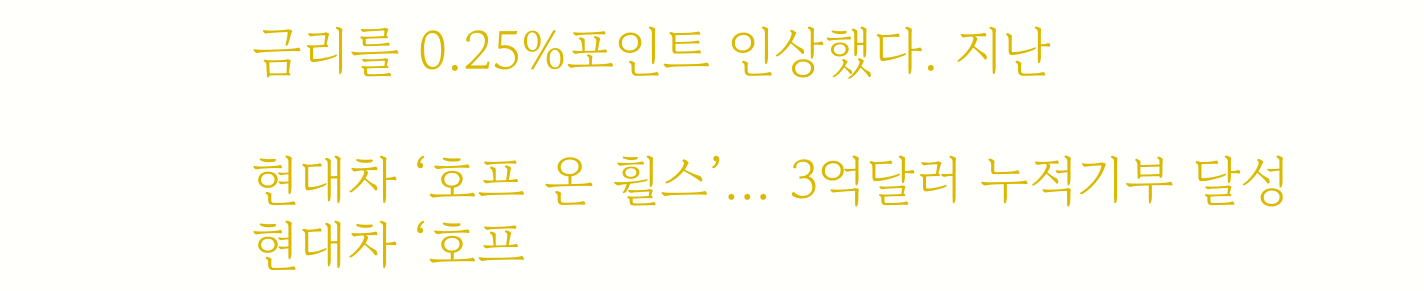금리를 0.25%포인트 인상했다. 지난

현대차 ‘호프 온 휠스’… 3억달러 누적기부 달성
현대차 ‘호프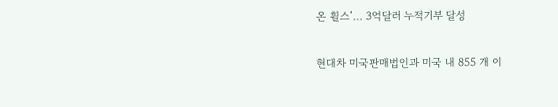온 휠스’… 3억달러 누적기부 달성

현대차 미국판매법인과 미국 내 855 개 이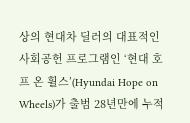상의 현대차 딜러의 대표적인 사회공헌 프로그램인 ‘현대 호프 온 휠스’(Hyundai Hope on Wheels)가 출범 28년만에 누적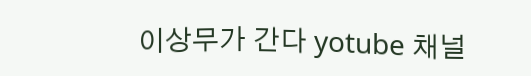이상무가 간다 yotube 채널